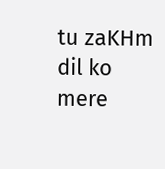tu zaKHm dil ko mere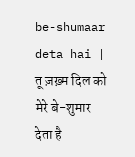be-shumaar deta hai | तू ज़ख़्म दिल को मेरे बे-शुमार देता है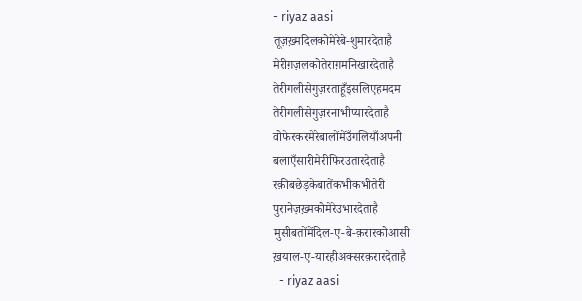- riyaz aasi
तूज़ख़्मदिलकोमेरेबे-शुमारदेताहै
मेरीग़ज़लकोतेराग़मनिखारदेताहै
तेरीगलीसेगुज़रताहूँइसलिएहमदम
तेरीगलीसेगुज़रनाभीप्यारदेताहै
वोफेरकरमेरेबालोंमेंउँगलियाँअपनी
बलाएँसारीमेरीफिरउतारदेताहै
रक़ीबछेड़केबातेंकभीकभीतेरी
पुरानेज़ख़्मकोमेरेउभारदेताहै
मुसीबतोंमेंदिल-ए-बे-क़रारकोआसी
ख़याल-ए-यारहीअक्सरक़रारदेताहै
  - riyaz aasi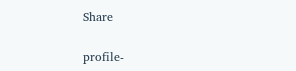Share

profile-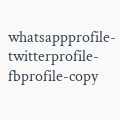whatsappprofile-twitterprofile-fbprofile-copy